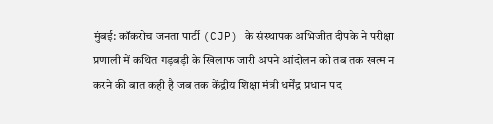मुंबई: कॉकरोच जनता पार्टी (CJP) के संस्थापक अभिजीत दीपके ने परीक्षा प्रणाली में कथित गड़बड़ी के खिलाफ जारी अपने आंदोलन को तब तक खत्म न करने की बात कही है जब तक केंद्रीय शिक्षा मंत्री धर्मेंद्र प्रधान पद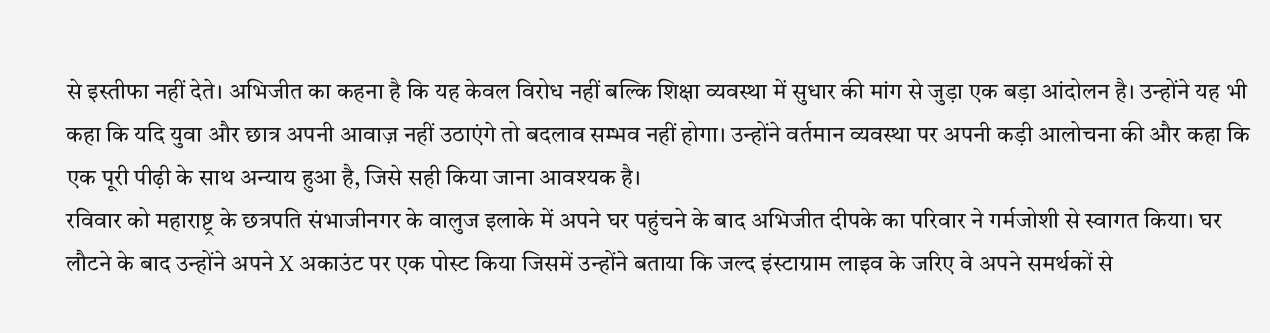से इस्तीफा नहीं देते। अभिजीत का कहना है कि यह केवल विरोध नहीं बल्कि शिक्षा व्यवस्था में सुधार की मांग से जुड़ा एक बड़ा आंदोलन है। उन्होंने यह भी कहा कि यदि युवा और छात्र अपनी आवाज़ नहीं उठाएंगे तो बदलाव सम्भव नहीं होगा। उन्होंने वर्तमान व्यवस्था पर अपनी कड़ी आलोचना की और कहा कि एक पूरी पीढ़ी के साथ अन्याय हुआ है, जिसे सही किया जाना आवश्यक है।
रविवार को महाराष्ट्र के छत्रपति संभाजीनगर के वालुज इलाके में अपने घर पहुंचने के बाद अभिजीत दीपके का परिवार ने गर्मजोशी से स्वागत किया। घर लौटने के बाद उन्होंने अपने X अकाउंट पर एक पोस्ट किया जिसमें उन्होंने बताया कि जल्द इंस्टाग्राम लाइव के जरिए वे अपने समर्थकों से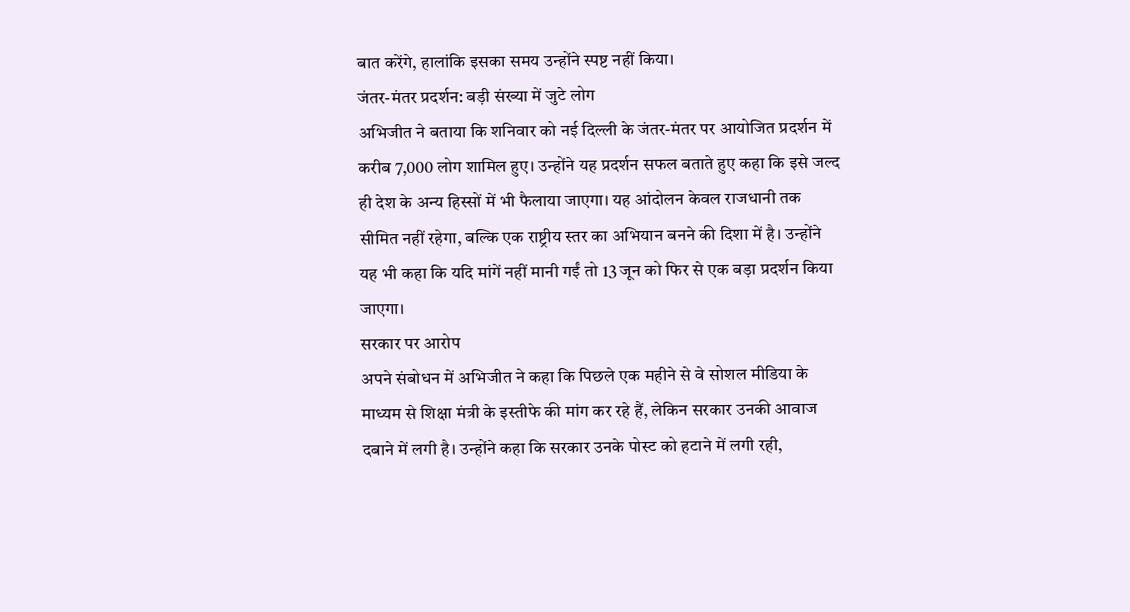बात करेंगे, हालांकि इसका समय उन्होंने स्पष्ट नहीं किया।
जंतर-मंतर प्रदर्शन: बड़ी संख्या में जुटे लोग
अभिजीत ने बताया कि शनिवार को नई दिल्ली के जंतर-मंतर पर आयोजित प्रदर्शन में करीब 7,000 लोग शामिल हुए। उन्होंने यह प्रदर्शन सफल बताते हुए कहा कि इसे जल्द ही देश के अन्य हिस्सों में भी फैलाया जाएगा। यह आंदोलन केवल राजधानी तक सीमित नहीं रहेगा, बल्कि एक राष्ट्रीय स्तर का अभियान बनने की दिशा में है। उन्होंने यह भी कहा कि यदि मांगें नहीं मानी गईं तो 13 जून को फिर से एक बड़ा प्रदर्शन किया जाएगा।
सरकार पर आरोप
अपने संबोधन में अभिजीत ने कहा कि पिछले एक महीने से वे सोशल मीडिया के माध्यम से शिक्षा मंत्री के इस्तीफे की मांग कर रहे हैं, लेकिन सरकार उनकी आवाज दबाने में लगी है। उन्होंने कहा कि सरकार उनके पोस्ट को हटाने में लगी रही,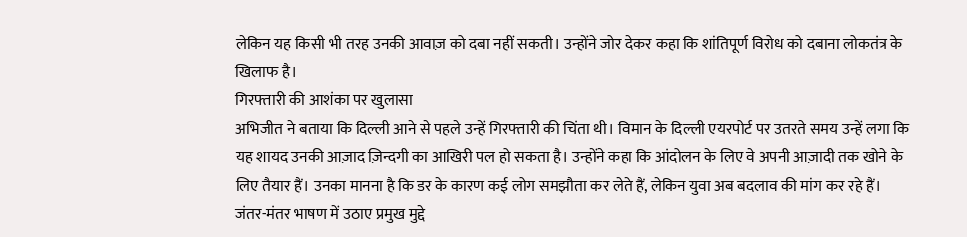लेकिन यह किसी भी तरह उनकी आवाज़ को दबा नहीं सकती। उन्होंने जोर देकर कहा कि शांतिपूर्ण विरोध को दबाना लोकतंत्र के खिलाफ है।
गिरफ्तारी की आशंका पर खुलासा
अभिजीत ने बताया कि दिल्ली आने से पहले उन्हें गिरफ्तारी की चिंता थी। विमान के दिल्ली एयरपोर्ट पर उतरते समय उन्हें लगा कि यह शायद उनकी आज़ाद ज़िन्दगी का आखिरी पल हो सकता है। उन्होंने कहा कि आंदोलन के लिए वे अपनी आज़ादी तक खोने के लिए तैयार हैं। उनका मानना है कि डर के कारण कई लोग समझौता कर लेते हैं, लेकिन युवा अब बदलाव की मांग कर रहे हैं।
जंतर-मंतर भाषण में उठाए प्रमुख मुद्दे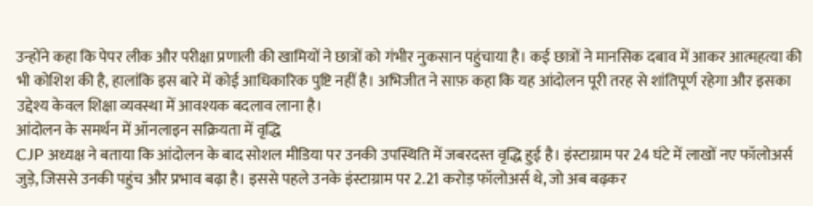उन्होंने कहा कि पेपर लीक और परीक्षा प्रणाली की खामियों ने छात्रों को गंभीर नुकसान पहुंचाया है। कई छात्रों ने मानसिक दबाव में आकर आत्महत्या की भी कोशिश की है, हालांकि इस बारे में कोई आधिकारिक पुष्टि नहीं है। अभिजीत ने साफ़ कहा कि यह आंदोलन पूरी तरह से शांतिपूर्ण रहेगा और इसका उद्देश्य केवल शिक्षा व्यवस्था में आवश्यक बदलाव लाना है।
आंदोलन के समर्थन में ऑनलाइन सक्रियता में वृद्धि
CJP अध्यक्ष ने बताया कि आंदोलन के बाद सोशल मीडिया पर उनकी उपस्थिति में जबरदस्त वृद्धि हुई है। इंस्टाग्राम पर 24 घंटे में लाखों नए फॉलोअर्स जुड़े, जिससे उनकी पहुंच और प्रभाव बढ़ा है। इससे पहले उनके इंस्टाग्राम पर 2.21 करोड़ फॉलोअर्स थे, जो अब बढ़कर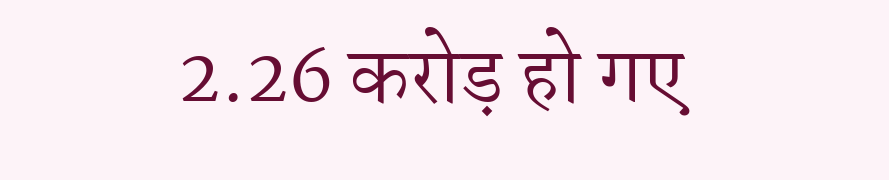2.26 करोड़ हो गए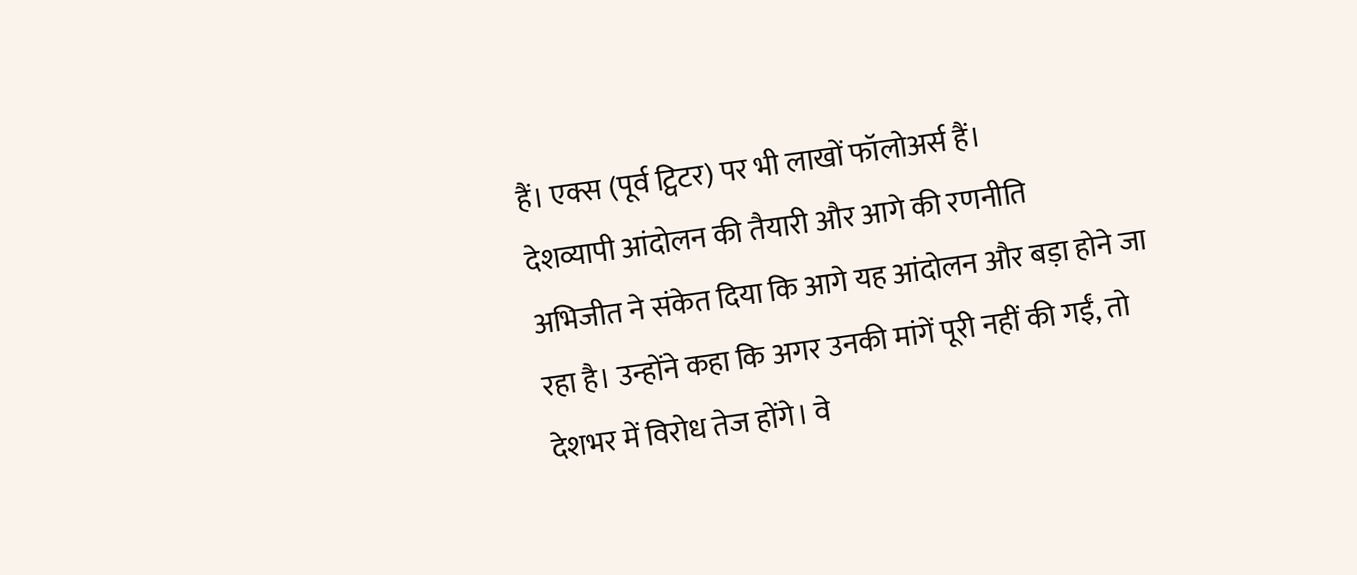हैं। एक्स (पूर्व ट्विटर) पर भी लाखों फॉलोअर्स हैं।
देशव्यापी आंदोलन की तैयारी और आगे की रणनीति
अभिजीत ने संकेत दिया कि आगे यह आंदोलन और बड़ा होने जा रहा है। उन्होंने कहा कि अगर उनकी मांगें पूरी नहीं की गईं, तो देशभर में विरोध तेज होंगे। वे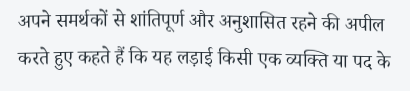अपने समर्थकों से शांतिपूर्ण और अनुशासित रहने की अपील करते हुए कहते हैं कि यह लड़ाई किसी एक व्यक्ति या पद के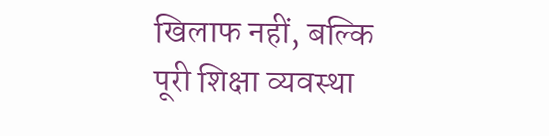खिलाफ नहीं, बल्कि पूरी शिक्षा व्यवस्था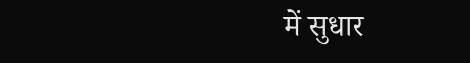में सुधार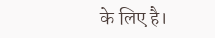के लिए है।